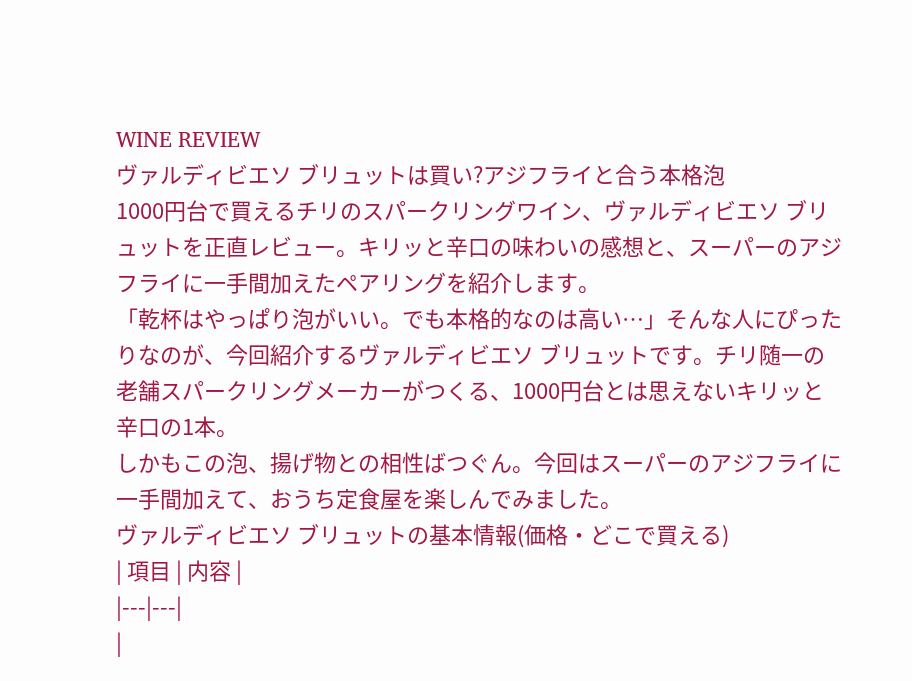WINE REVIEW
ヴァルディビエソ ブリュットは買い?アジフライと合う本格泡
1000円台で買えるチリのスパークリングワイン、ヴァルディビエソ ブリュットを正直レビュー。キリッと辛口の味わいの感想と、スーパーのアジフライに一手間加えたペアリングを紹介します。
「乾杯はやっぱり泡がいい。でも本格的なのは高い…」そんな人にぴったりなのが、今回紹介するヴァルディビエソ ブリュットです。チリ随一の老舗スパークリングメーカーがつくる、1000円台とは思えないキリッと辛口の1本。
しかもこの泡、揚げ物との相性ばつぐん。今回はスーパーのアジフライに一手間加えて、おうち定食屋を楽しんでみました。
ヴァルディビエソ ブリュットの基本情報(価格・どこで買える)
| 項目 | 内容 |
|---|---|
|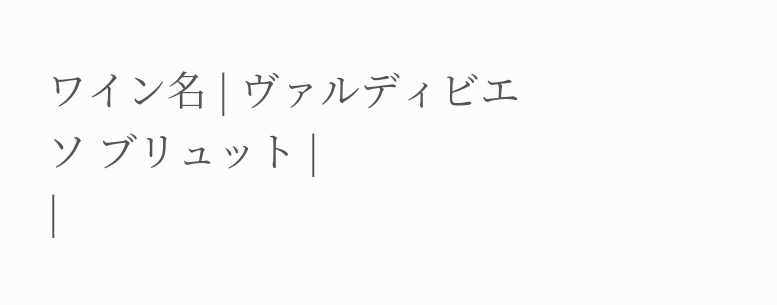ワイン名 | ヴァルディビエソ ブリュット |
|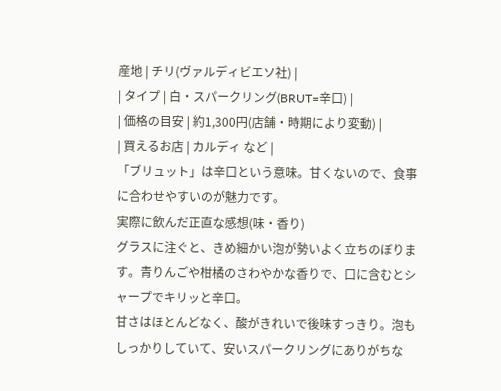産地 | チリ(ヴァルディビエソ社) |
| タイプ | 白・スパークリング(BRUT=辛口) |
| 価格の目安 | 約1,300円(店舗・時期により変動) |
| 買えるお店 | カルディ など |
「ブリュット」は辛口という意味。甘くないので、食事に合わせやすいのが魅力です。
実際に飲んだ正直な感想(味・香り)
グラスに注ぐと、きめ細かい泡が勢いよく立ちのぼります。青りんごや柑橘のさわやかな香りで、口に含むとシャープでキリッと辛口。
甘さはほとんどなく、酸がきれいで後味すっきり。泡もしっかりしていて、安いスパークリングにありがちな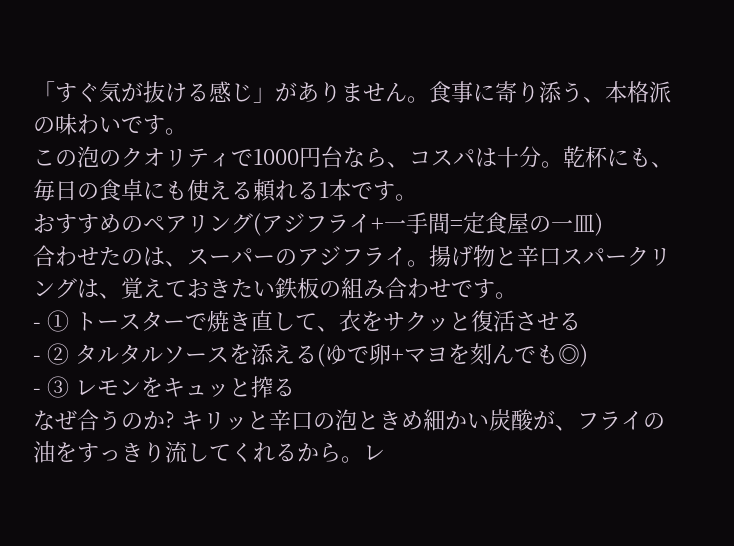「すぐ気が抜ける感じ」がありません。食事に寄り添う、本格派の味わいです。
この泡のクオリティで1000円台なら、コスパは十分。乾杯にも、毎日の食卓にも使える頼れる1本です。
おすすめのペアリング(アジフライ+一手間=定食屋の一皿)
合わせたのは、スーパーのアジフライ。揚げ物と辛口スパークリングは、覚えておきたい鉄板の組み合わせです。
- ① トースターで焼き直して、衣をサクッと復活させる
- ② タルタルソースを添える(ゆで卵+マヨを刻んでも◎)
- ③ レモンをキュッと搾る
なぜ合うのか? キリッと辛口の泡ときめ細かい炭酸が、フライの油をすっきり流してくれるから。レ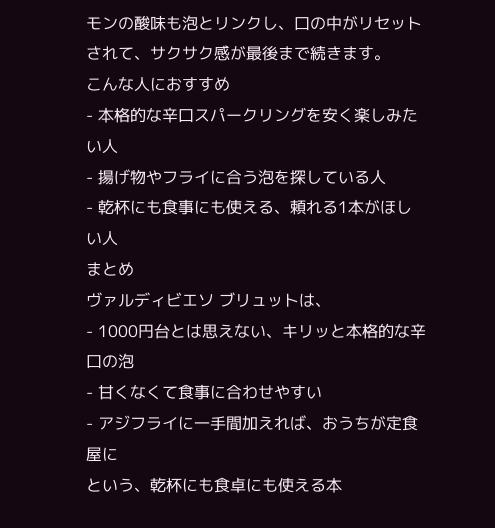モンの酸味も泡とリンクし、口の中がリセットされて、サクサク感が最後まで続きます。
こんな人におすすめ
- 本格的な辛口スパークリングを安く楽しみたい人
- 揚げ物やフライに合う泡を探している人
- 乾杯にも食事にも使える、頼れる1本がほしい人
まとめ
ヴァルディビエソ ブリュットは、
- 1000円台とは思えない、キリッと本格的な辛口の泡
- 甘くなくて食事に合わせやすい
- アジフライに一手間加えれば、おうちが定食屋に
という、乾杯にも食卓にも使える本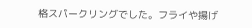格スパークリングでした。フライや揚げ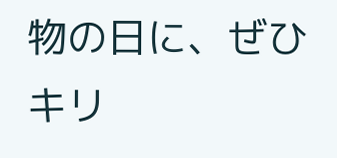物の日に、ぜひキリ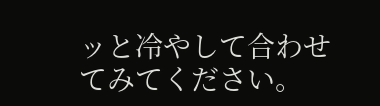ッと冷やして合わせてみてください。